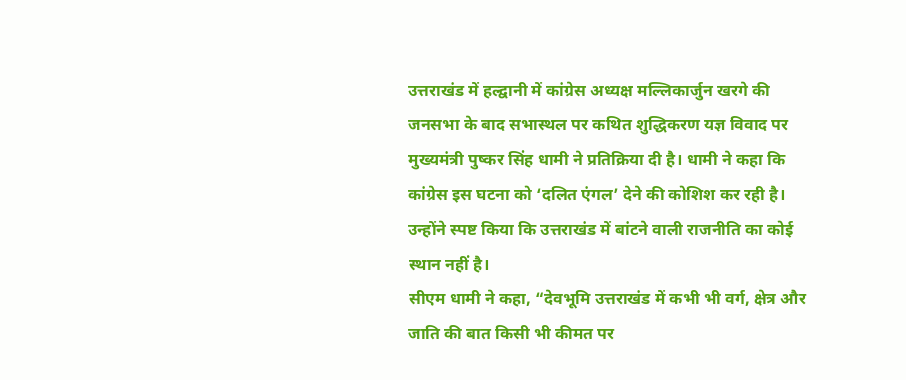उत्तराखंड में हल्द्वानी में कांग्रेस अध्यक्ष मल्लिकार्जुन खरगे की जनसभा के बाद सभास्थल पर कथित शुद्धिकरण यज्ञ विवाद पर मुख्यमंत्री पुष्कर सिंह धामी ने प्रतिक्रिया दी है। धामी ने कहा कि कांग्रेस इस घटना को ‘दलित एंगल’ देने की कोशिश कर रही है। उन्होंने स्पष्ट किया कि उत्तराखंड में बांटने वाली राजनीति का कोई स्थान नहीं है।
सीएम धामी ने कहा, “देवभूमि उत्तराखंड में कभी भी वर्ग, क्षेत्र और जाति की बात किसी भी कीमत पर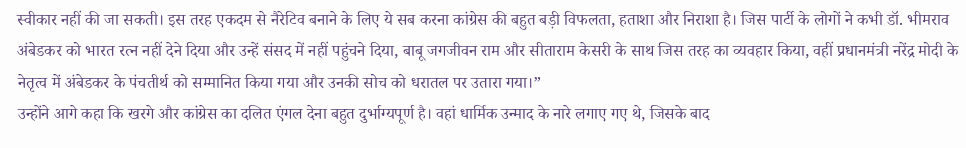स्वीकार नहीं की जा सकती। इस तरह एकदम से नैरेटिव बनाने के लिए ये सब करना कांग्रेस की बहुत बड़ी विफलता, हताशा और निराशा है। जिस पार्टी के लोगों ने कभी डॉ. भीमराव अंबेडकर को भारत रत्न नहीं देने दिया और उन्हें संसद में नहीं पहुंचने दिया, बाबू जगजीवन राम और सीताराम केसरी के साथ जिस तरह का व्यवहार किया, वहीं प्रधानमंत्री नरेंद्र मोदी के नेतृत्व में अंबेडकर के पंचतीर्थ को सम्मानित किया गया और उनकी सोच को धरातल पर उतारा गया।”
उन्होंने आगे कहा कि खरगे और कांग्रेस का दलित एंगल देना बहुत दुर्भाग्यपूर्ण है। वहां धार्मिक उन्माद के नारे लगाए गए थे, जिसके बाद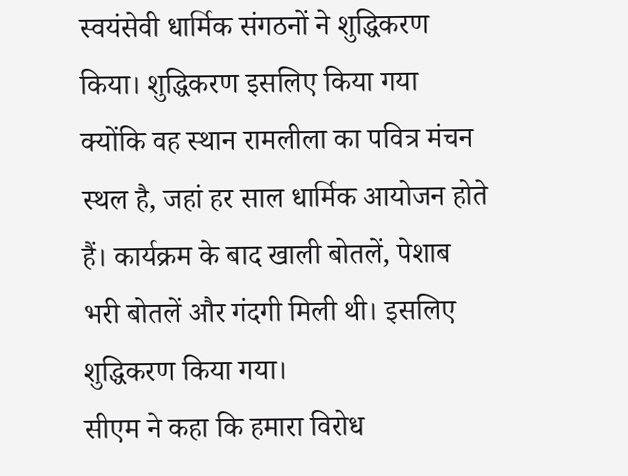स्वयंसेवी धार्मिक संगठनों ने शुद्धिकरण किया। शुद्धिकरण इसलिए किया गया क्योंकि वह स्थान रामलीला का पवित्र मंचन स्थल है, जहां हर साल धार्मिक आयोजन होते हैं। कार्यक्रम के बाद खाली बोतलें, पेशाब भरी बोतलें और गंदगी मिली थी। इसलिए शुद्धिकरण किया गया।
सीएम ने कहा कि हमारा विरोध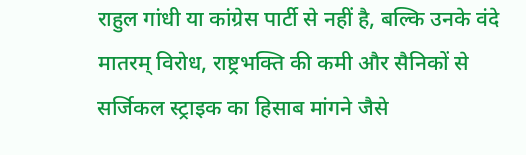राहुल गांधी या कांग्रेस पार्टी से नहीं है, बल्कि उनके वंदे मातरम् विरोध, राष्ट्रभक्ति की कमी और सैनिकों से सर्जिकल स्ट्राइक का हिसाब मांगने जैसे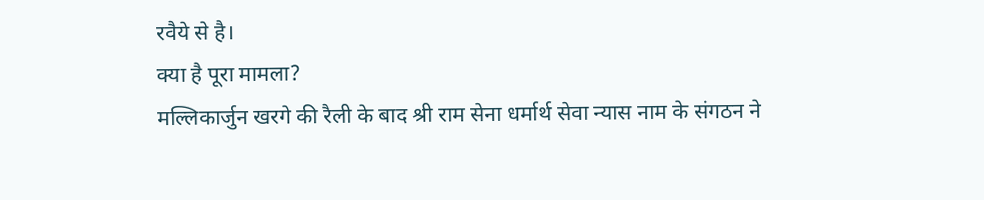रवैये से है।
क्या है पूरा मामला?
मल्लिकार्जुन खरगे की रैली के बाद श्री राम सेना धर्मार्थ सेवा न्यास नाम के संगठन ने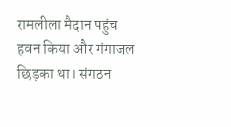रामलीला मैदान पहुंच हवन किया और गंगाजल छिड़का था। संगठन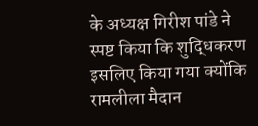के अध्यक्ष गिरीश पांडे ने स्पष्ट किया कि शुद्धिकरण इसलिए किया गया क्योंकि रामलीला मैदान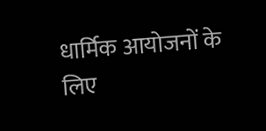धार्मिक आयोजनों के लिए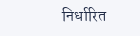निर्धारित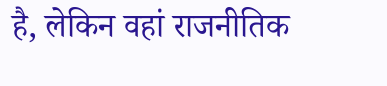है, लेकिन वहां राजनीतिक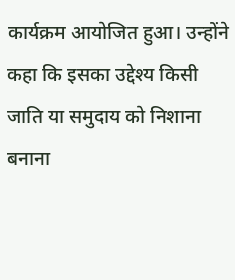कार्यक्रम आयोजित हुआ। उन्होंने कहा कि इसका उद्देश्य किसी जाति या समुदाय को निशाना बनाना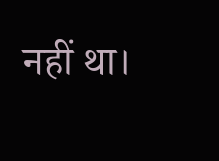नहीं था।